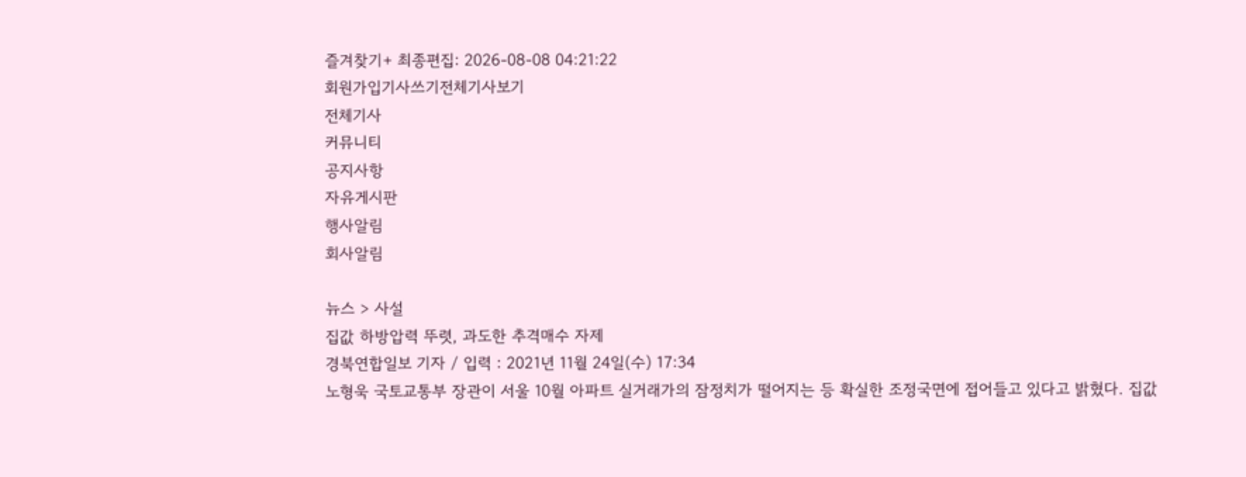즐겨찾기+ 최종편집: 2026-08-08 04:21:22
회원가입기사쓰기전체기사보기
전체기사
커뮤니티
공지사항
자유게시판
행사알림
회사알림

뉴스 > 사설
집값 하방압력 뚜렷, 과도한 추격매수 자제
경북연합일보 기자 / 입력 : 2021년 11월 24일(수) 17:34
노형욱 국토교통부 장관이 서울 10월 아파트 실거래가의 잠정치가 떨어지는 등 확실한 조정국면에 접어들고 있다고 밝혔다. 집값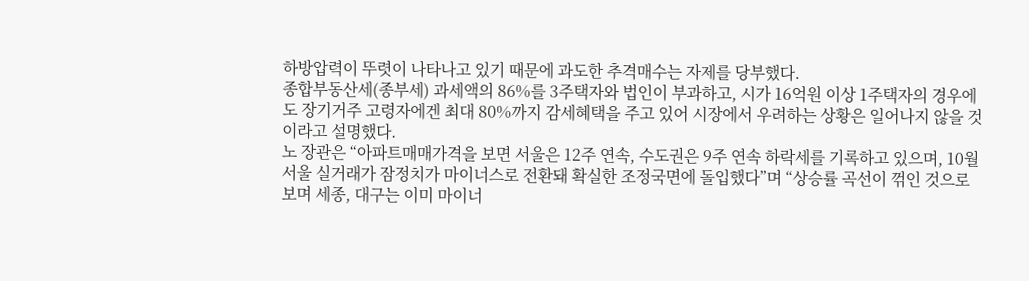하방압력이 뚜렷이 나타나고 있기 때문에 과도한 추격매수는 자제를 당부했다.
종합부동산세(종부세) 과세액의 86%를 3주택자와 법인이 부과하고, 시가 16억원 이상 1주택자의 경우에도 장기거주 고령자에겐 최대 80%까지 감세혜택을 주고 있어 시장에서 우려하는 상황은 일어나지 않을 것이라고 설명했다.
노 장관은 “아파트매매가격을 보면 서울은 12주 연속, 수도권은 9주 연속 하락세를 기록하고 있으며, 10월 서울 실거래가 잠정치가 마이너스로 전환돼 확실한 조정국면에 돌입했다”며 “상승률 곡선이 꺾인 것으로 보며 세종, 대구는 이미 마이너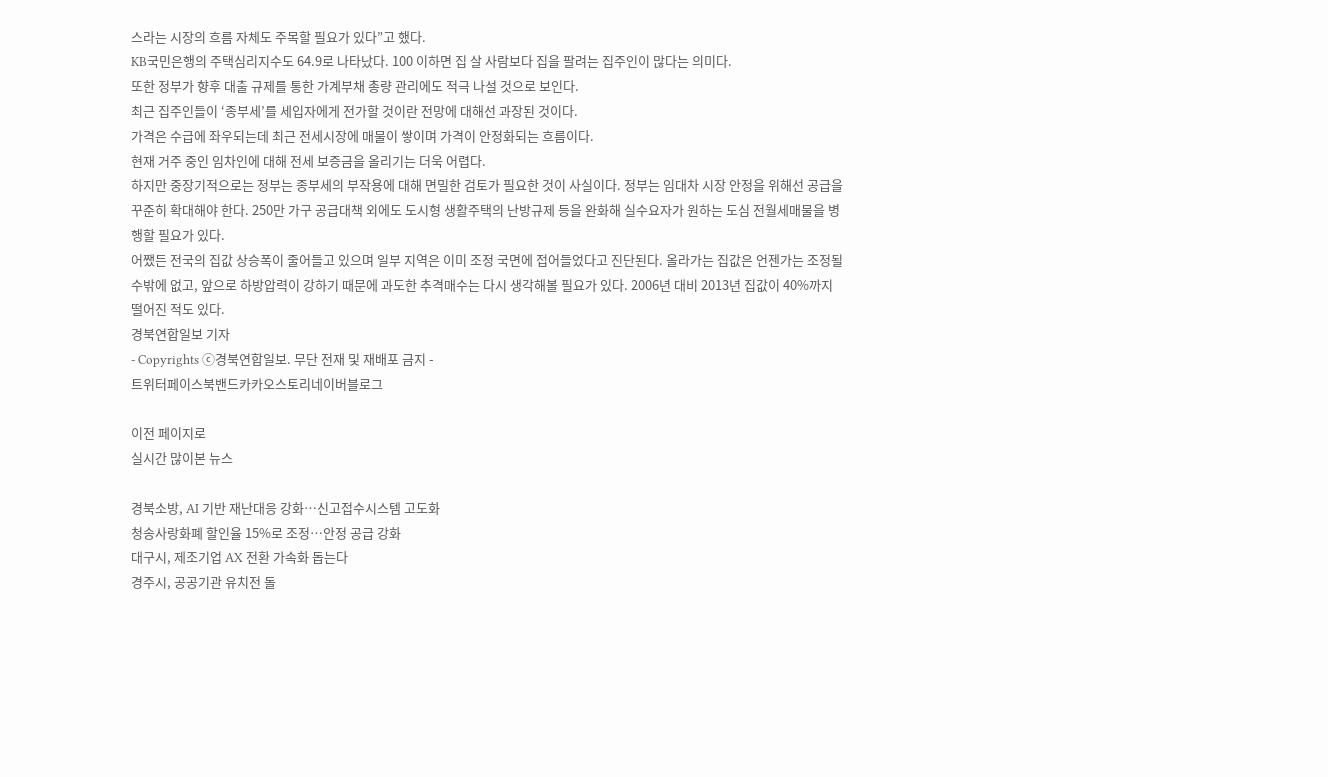스라는 시장의 흐름 자체도 주목할 필요가 있다”고 했다.
KB국민은행의 주택심리지수도 64.9로 나타났다. 100 이하면 집 살 사람보다 집을 팔려는 집주인이 많다는 의미다.
또한 정부가 향후 대출 규제를 통한 가계부채 총량 관리에도 적극 나설 것으로 보인다.
최근 집주인들이 ‘종부세’를 세입자에게 전가할 것이란 전망에 대해선 과장된 것이다.
가격은 수급에 좌우되는데 최근 전세시장에 매물이 쌓이며 가격이 안정화되는 흐름이다.
현재 거주 중인 임차인에 대해 전세 보증금을 올리기는 더욱 어렵다.
하지만 중장기적으로는 정부는 종부세의 부작용에 대해 면밀한 검토가 필요한 것이 사실이다. 정부는 임대차 시장 안정을 위해선 공급을 꾸준히 확대해야 한다. 250만 가구 공급대책 외에도 도시형 생활주택의 난방규제 등을 완화해 실수요자가 원하는 도심 전월세매물을 병행할 필요가 있다.
어쨌든 전국의 집값 상승폭이 줄어들고 있으며 일부 지역은 이미 조정 국면에 접어들었다고 진단된다. 올라가는 집값은 언젠가는 조정될 수밖에 없고, 앞으로 하방압력이 강하기 때문에 과도한 추격매수는 다시 생각해볼 필요가 있다. 2006년 대비 2013년 집값이 40%까지 떨어진 적도 있다.
경북연합일보 기자
- Copyrights ⓒ경북연합일보. 무단 전재 및 재배포 금지 -
트위터페이스북밴드카카오스토리네이버블로그

이전 페이지로
실시간 많이본 뉴스

경북소방, AI 기반 재난대응 강화…신고접수시스템 고도화
청송사랑화폐 할인율 15%로 조정…안정 공급 강화
대구시, 제조기업 AX 전환 가속화 돕는다
경주시, 공공기관 유치전 돌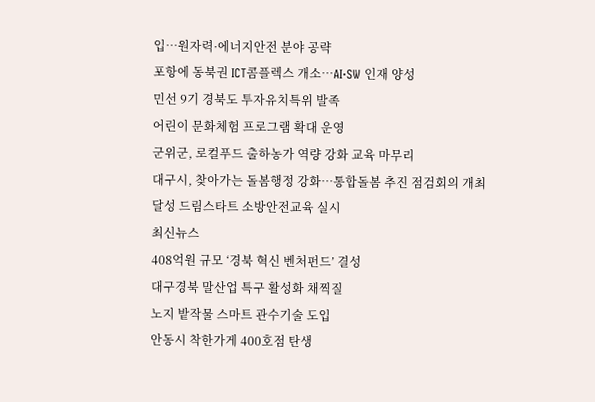입…원자력·에너지안전 분야 공략
포항에 동북권 ICT콤플렉스 개소…AI·SW 인재 양성
민선 9기 경북도 투자유치특위 발족
어린이 문화체험 프로그램 확대 운영
군위군, 로컬푸드 출하농가 역량 강화 교육 마무리
대구시, 찾아가는 돌봄행정 강화…통합돌봄 추진 점검회의 개최
달성 드림스타트 소방안전교육 실시
최신뉴스
408억원 규모 ‘경북 혁신 벤처펀드’ 결성
대구경북 말산업 특구 활성화 채찍질
노지 밭작물 스마트 관수기술 도입
안동시 착한가게 400호점 탄생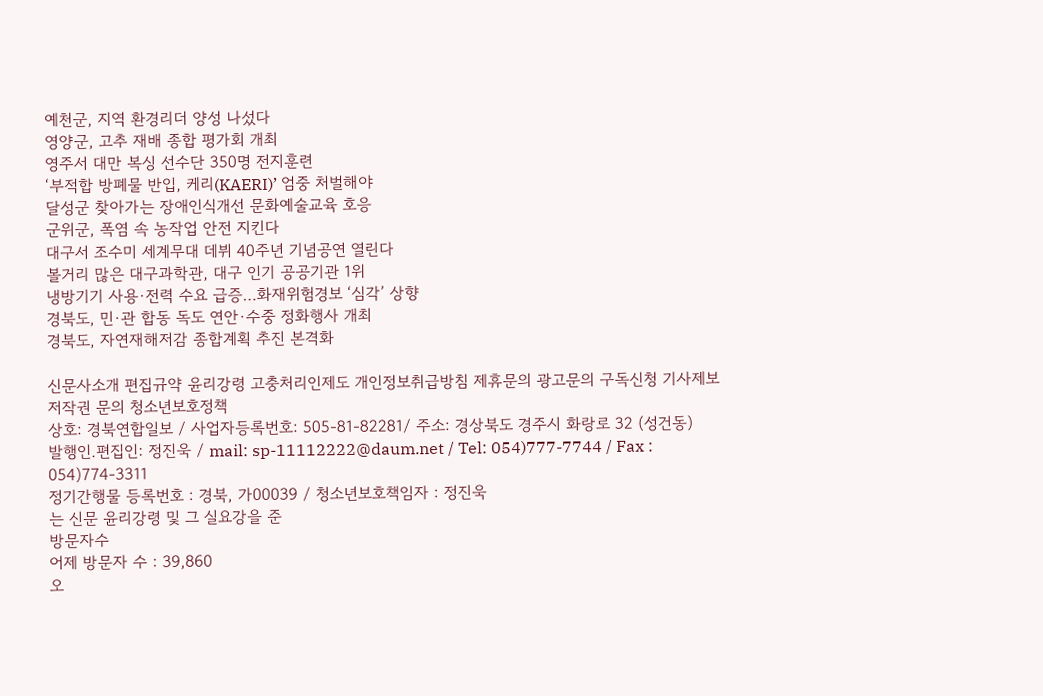예천군, 지역 환경리더 양성 나섰다
영양군, 고추 재배 종합 평가회 개최
영주서 대만 복싱 선수단 350명 전지훈련
‘부적합 방폐물 반입, 케리(KAERI)’ 엄중 처벌해야
달성군 찾아가는 장애인식개선 문화예술교육 호응
군위군, 폭염 속 농작업 안전 지킨다
대구서 조수미 세계무대 데뷔 40주년 기념공연 열린다
볼거리 많은 대구과학관, 대구 인기 공공기관 1위
냉방기기 사용·전력 수요 급증…화재위험경보 ‘심각’ 상향
경북도, 민·관 합동 독도 연안·수중 정화행사 개최
경북도, 자연재해저감 종합계획 추진 본격화

신문사소개 편집규약 윤리강령 고충처리인제도 개인정보취급방침 제휴문의 광고문의 구독신청 기사제보 저작권 문의 청소년보호정책
상호: 경북연합일보 / 사업자등록번호: 505-81-82281/ 주소: 경상북도 경주시 화랑로 32 (성건동)
발행인.편집인: 정진욱 / mail: sp-11112222@daum.net / Tel: 054)777-7744 / Fax : 054)774-3311
정기간행물 등록번호 : 경북, 가00039 / 청소년보호책임자 : 정진욱
는 신문 윤리강령 및 그 실요강을 준
방문자수
어제 방문자 수 : 39,860
오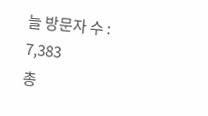늘 방문자 수 : 7,383
총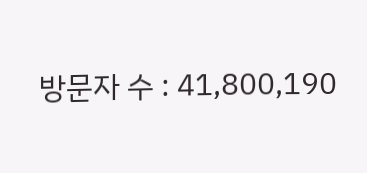방문자 수 : 41,800,190